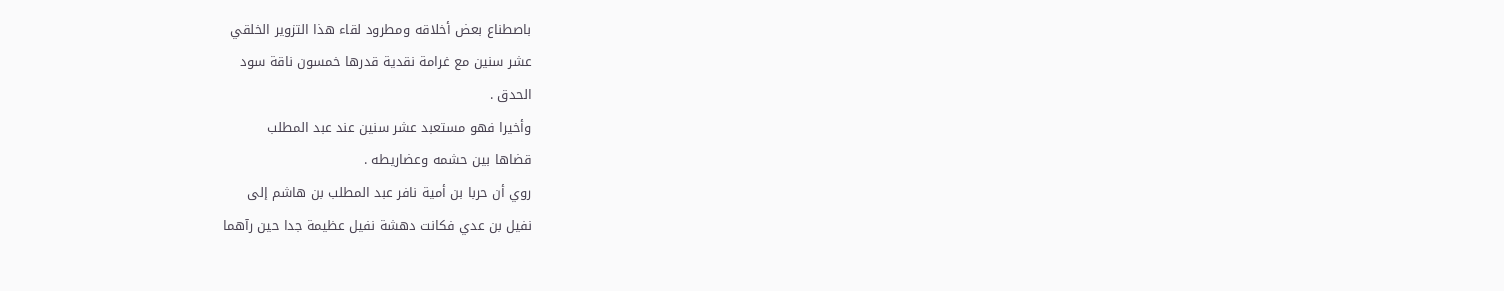باصطناع بعض أخلاقه ومطرود لقاء هذا التزوير الخلقي
عشر سنين مع غرامة نقدية قدرها خمسون ناقة سود
الحدق .
وأخيرا فهو مستعبد عشر سنين عند عبد المطلب
قضاها بين حشمه وعضاريطه .
روي أن حربا بن أمية نافر عبد المطلب بن هاشم إلى
نفيل بن عدي فكانت دهشة نفيل عظيمة جدا حين رآهما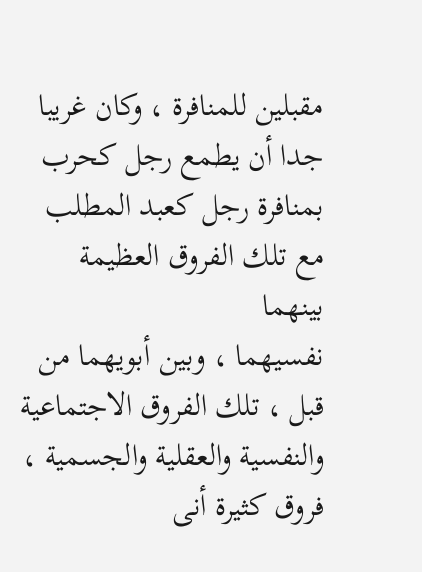مقبلين للمنافرة ، وكان غريبا جدا أن يطمع رجل كحرب
بمنافرة رجل كعبد المطلب مع تلك الفروق العظيمة بينهما
نفسيهما ، وبين أبويهما من قبل ، تلك الفروق الاجتماعية
والنفسية والعقلية والجسمية ، فروق كثيرة أنى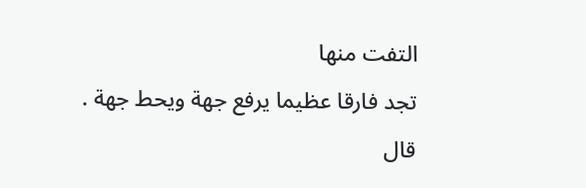التفت منها
تجد فارقا عظيما يرفع جهة ويحط جهة .
قال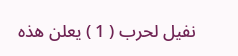نفيل لحرب ( 1 ) يعلن هذه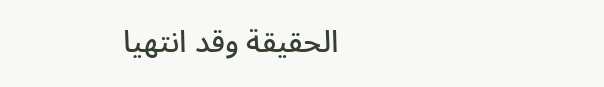الحقيقة وقد انتهيا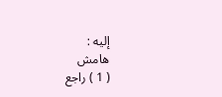إليه :
هامش
( 1 ) راجع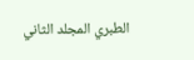الطبري المجلد الثاني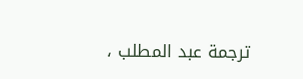ترجمة عبد المطلب ،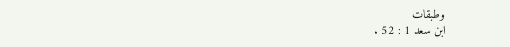وطبقات
ابن سعد 1 : 52 .